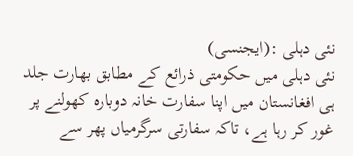نئی دہلی :(ایجنسی)
نئی دہلی میں حکومتی ذرائع کے مطابق بھارت جلد ہی افغانستان میں اپنا سفارت خانہ دوبارہ کھولنے پر غور کر رہا ہے، تاکہ سفارتی سرگرمیاں پھر سے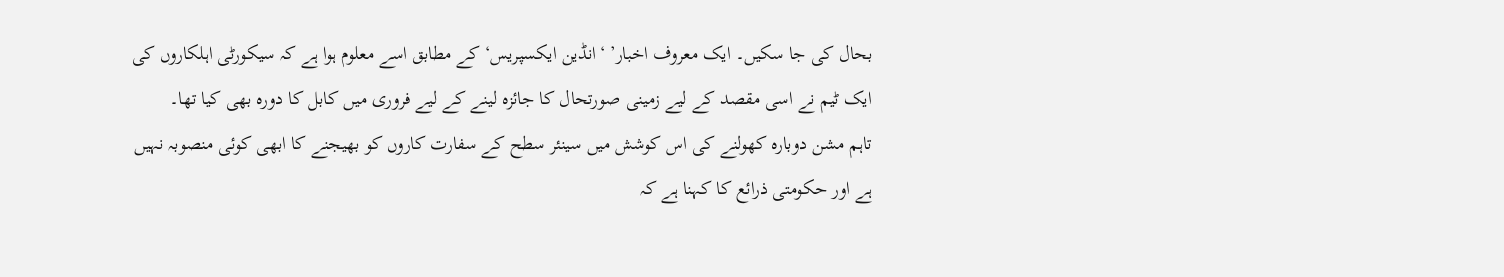بحال کی جا سکیں۔ ایک معروف اخبار’ ‘انڈین ایکسپریس‘ کے مطابق اسے معلوم ہوا ہے کہ سیکورٹی اہلکاروں کی ایک ٹیم نے اسی مقصد کے لیے زمینی صورتحال کا جائزہ لینے کے لیے فروری میں کابل کا دورہ بھی کیا تھا۔
تاہم مشن دوبارہ کھولنے کی اس کوشش میں سینئر سطح کے سفارت کاروں کو بھیجنے کا ابھی کوئی منصوبہ نہیں ہے اور حکومتی ذرائع کا کہنا ہے کہ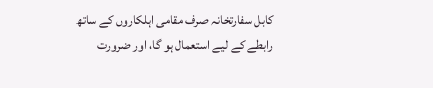کابل سفارتخانہ صرف مقامی اہلکاروں کے ساتھ رابطے کے لیے استعمال ہو گا، اور ضرورت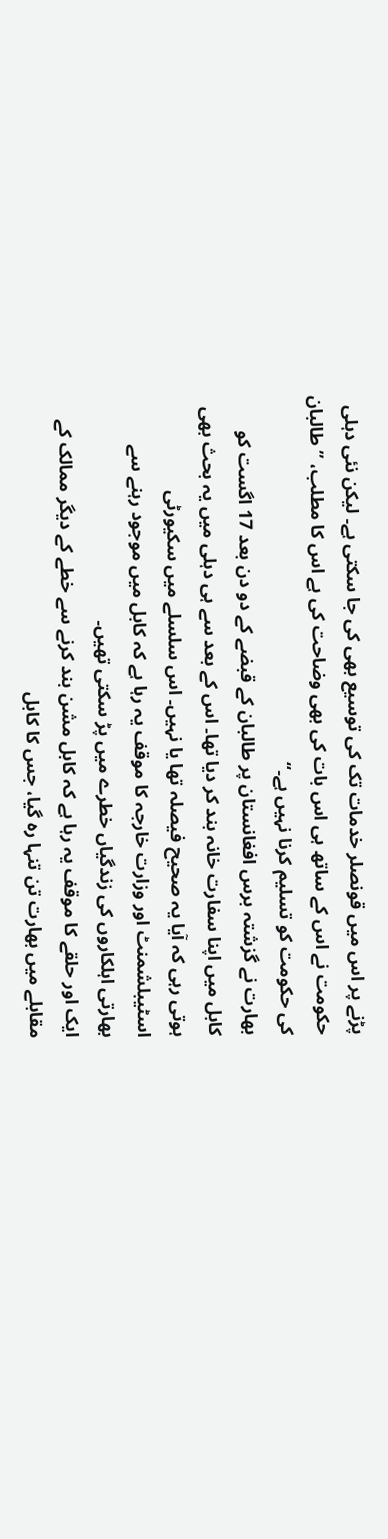پڑنے پر اس میں قونصلر خدمات تک کی توسیع بھی کی جا سکتی ہے۔ لیکن نئی دہلی حکومت نے اس کے ساتھ ہی اس بات کی بھی وضاحت کی ہے اس کا مطلب، ’’طالبان کی حکومت کو تسلیم کرنا نہیں ہے۔‘‘
بھارت نے گزشتہ برس افغانستان پر طالبان کے قبضے کے دو دن بعد 17 اگست کو کابل میں اپنا سفارت خانہ بند کر دیا تھا۔ اس کے بعد سے ہی دہلی میں یہ بحث بھی ہوتی رہی کہ آیا یہ صحیح فیصلہ تھا یا نہیں۔ اس سلسلے میں سکیورٹی اسٹیبلشمنٹ اور وزارت خارجہ کا موقف یہ رہا ہے کہ کابل میں موجود رہنے سے بھارتی اہلکاروں کی زندگیاں خطرے میں پڑ سکتی تھیں۔
ایک اور حلقے کا موقف یہ رہا ہے کہ کابل مشن بند کرنے سے خطے کے دیگر ممالک کے مقابلے میں بھارت تن تنہا رہ گیا، جس کا کابل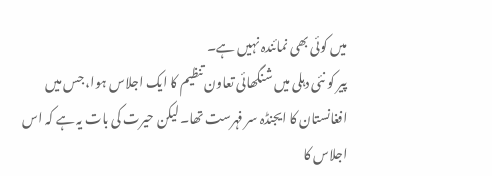میں کوئی بھی نمائندہ نہیں ہے۔
پیر کو نئی دہلی میں شنگھائی تعاون تنظیم کا ایک اجلاس ہوا، جس میں افغانستان کا ایجنڈہ سر فہرست تھا۔ لیکن حیرت کی بات یہ ہے کہ اس اجلاس کا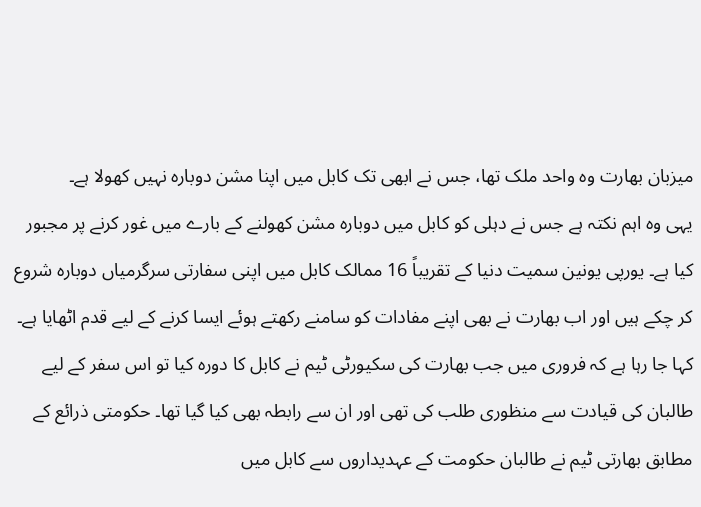میزبان بھارت وہ واحد ملک تھا، جس نے ابھی تک کابل میں اپنا مشن دوبارہ نہیں کھولا ہے۔
یہی وہ اہم نکتہ ہے جس نے دہلی کو کابل میں دوبارہ مشن کھولنے کے بارے میں غور کرنے پر مجبور کیا ہے۔ یورپی یونین سمیت دنیا کے تقریباً 16 ممالک کابل میں اپنی سفارتی سرگرمیاں دوبارہ شروع کر چکے ہیں اور اب بھارت نے بھی اپنے مفادات کو سامنے رکھتے ہوئے ایسا کرنے کے لیے قدم اٹھایا ہے۔
کہا جا رہا ہے کہ فروری میں جب بھارت کی سکیورٹی ٹیم نے کابل کا دورہ کیا تو اس سفر کے لیے طالبان کی قیادت سے منظوری طلب کی تھی اور ان سے رابطہ بھی کیا گیا تھا۔ حکومتی ذرائع کے مطابق بھارتی ٹیم نے طالبان حکومت کے عہدیداروں سے کابل میں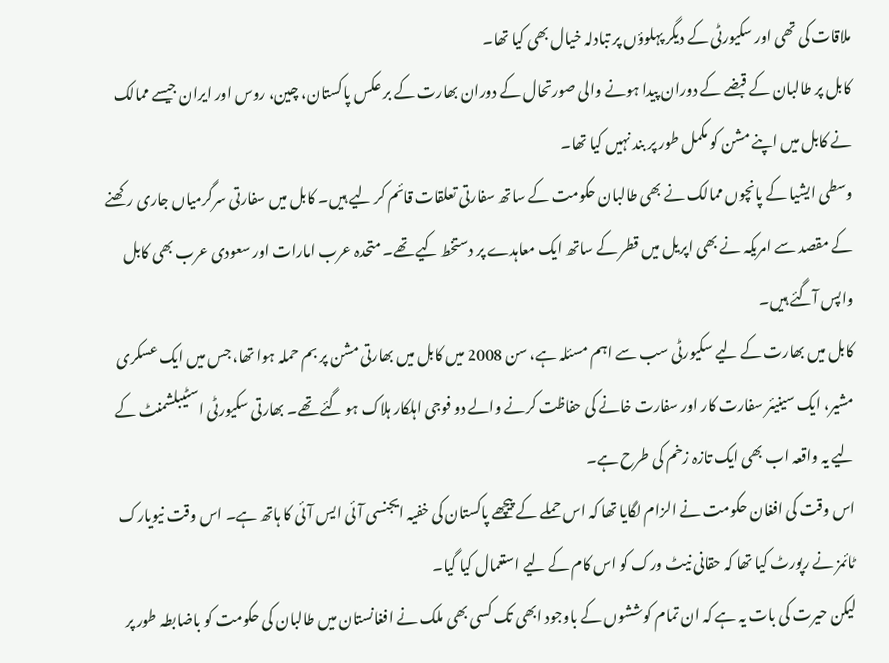ملاقات کی تھی اور سکیورٹی کے دیگر پہلوؤں پر تبادلہ خیال بھی کیا تھا۔
کابل پر طالبان کے قبضے کے دوران پیدا ہونے والی صورتحال کے دوران بھارت کے بر عکس پاکستان، چین، روس اور ایران جیسے ممالک نے کابل میں اپنے مشن کو مکمل طور پر بند نہیں کیا تھا۔
وسطی ایشیا کے پانچوں ممالک نے بھی طالبان حکومت کے ساتھ سفارتی تعلقات قائم کر لیے ہیں۔ کابل میں سفارتی سرگرمیاں جاری رکھنے کے مقصد سے امریکہ نے بھی اپریل میں قطر کے ساتھ ایک معاہدے پر دستخط کیے تھے۔ متحدہ عرب امارات اور سعودی عرب بھی کابل واپس آگئے ہیں۔
کابل میں بھارت کے لیے سکیورٹی سب سے اہم مسئلہ ہے، سن 2008 میں کابل میں بھارتی مشن پر بم حملہ ہوا تھا، جس میں ایک عسکری مشیر، ایک سینیئر سفارت کار اور سفارت خانے کی حفاظت کرنے والے دو فوجی اہلکار ہلاک ہو گئے تھے۔ بھارتی سکیورٹی اسٹیبلشمنٹ کے لیے یہ واقعہ اب بھی ایک تازہ زخم کی طرح ہے۔
اس وقت کی افغان حکومت نے الزام لگایا تھا کہ اس حملے کے پیچھے پاکستان کی خفیہ ایجنسی آئی ایس آئی کا ہاتھ ہے۔ اس وقت نیویارک ٹائمز نے رپورٹ کیا تھا کہ حقانی نیٹ ورک کو اس کام کے لیے استعمال کیا گیا۔
لیکن حیرت کی بات یہ ہے کہ ان تمام کوششوں کے باوجود ابھی تک کسی بھی ملک نے افغانستان میں طالبان کی حکومت کو باضابطہ طور پر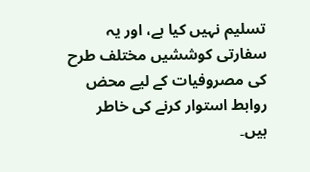تسلیم نہیں کیا ہے، اور یہ سفارتی کوششیں مختلف طرح کی مصروفیات کے لیے محض روابط استوار کرنے کی خاطر ہیں۔